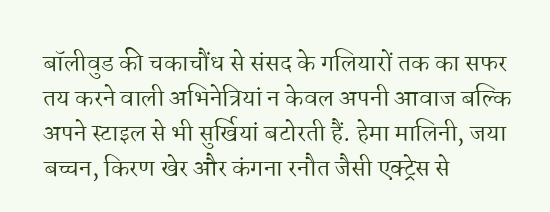बॉलीवुड की चकाचौंध से संसद के गलियारों तक का सफर तय करने वाली अभिनेत्रियां न केवल अपनी आवाज बल्कि अपने स्टाइल से भी सुर्खियां बटोरती हैं. हेमा मालिनी, जया बच्चन, किरण खेर और कंगना रनौत जैसी एक्ट्रेस से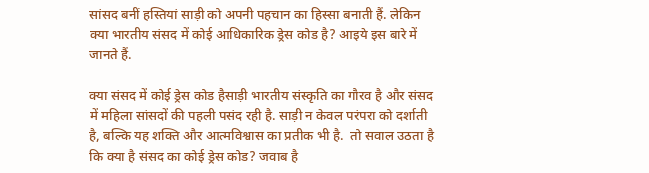सांसद बनीं हस्तियां साड़ी को अपनी पहचान का हिस्सा बनाती हैं. लेकिन क्या भारतीय संसद में कोई आधिकारिक ड्रेस कोड है? आइये इस बारे में जानते हैं.

क्या संसद में कोई ड्रेस कोड हैसाड़ी भारतीय संस्कृति का गौरव है और संसद में महिला सांसदों की पहली पसंद रही है. साड़ी न केवल परंपरा को दर्शाती है, बल्कि यह शक्ति और आत्मविश्वास का प्रतीक भी है.  तो सवाल उठता है कि क्या है संसद का कोई ड्रेस कोड? जवाब है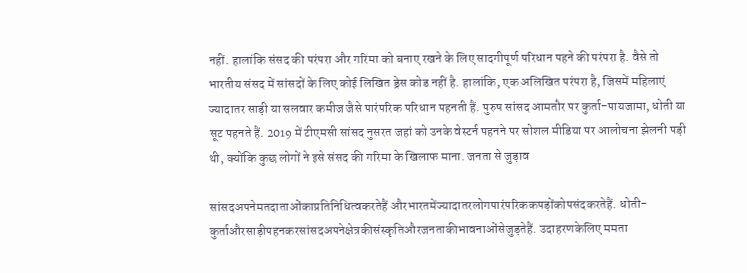नहीं. हालांकि संसद की परंपरा और गरिमा को बनाए रखने के लिए सादगीपूर्ण परिधान पहने की परंपरा है. वैसे तो भारतीय संसद में सांसदों के लिए कोई लिखित ड्रेस कोड नहीं है. हालांकि, एक अलिखित परंपरा है, जिसमें महिलाएं ज्यादातर साड़ी या सलवार कमीज जैसे पारंपरिक परिधान पहनती हैं. पुरुष सांसद आमतौर पर कुर्ता-पायजामा, धोती या सूट पहनते हैं. 2019 में टीएमसी सांसद नुसरत जहां को उनके वेस्टर्न पहनने पर सोशल मीडिया पर आलोचना झेलनी पड़ी थी, क्योंकि कुछ लोगों ने इसे संसद की गरिमा के खिलाफ माना. जनता से जुड़ाव

सांसदअपनेमतदाताओंकाप्रतिनिधित्वकरतेहैं औरभारतमेंज्यादातरलोगपारंपरिककपड़ोंकोपसंदकरतेहैं. धोती-कुर्ताऔरसाड़ीपहनकरसांसदअपनेक्षेत्रकीसंस्कृतिऔरजनताकीभावनाओंसेजुड़तेहैं. उदाहरणकेलिए ममता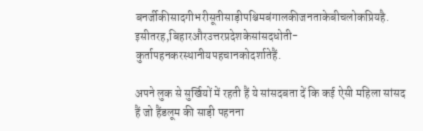बनर्जीकीसादगीभरीसूतीसाड़ीपश्चिमबंगालकीजनताकेबीचलोकप्रियहै. इसीतरह,बिहारऔरउत्तरप्रदेशकेसांसदधोती-कुर्तापहनकरस्थानीयपहचानकोदर्शातेहैं.

अपने लुक से सुर्खियों में रहती हैं ये सांसदबता दें कि कई ऐसी महिला सांसद हैं जो हैंडलूम की साड़ी पहनना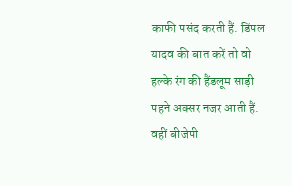काफी पसंद करती हैं. डिंपल यादव की बात करें तो वो हल्के रंग की हैंडलूम साड़ी पहने अक्सर नजर आती हैं. वहीं बीजेपी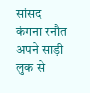सांसद कंगना रनौत अपने साड़ी लुक से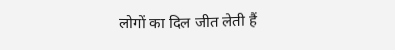लोगों का दिल जीत लेती हैं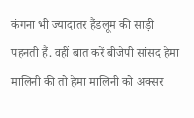कंगना भी ज्यादातर हैंडलूम की साड़ी पहनती हैं. वहीं बात करें बीजेपी सांसद हेमा मालिनी की तो हेमा मालिनी को अक्सर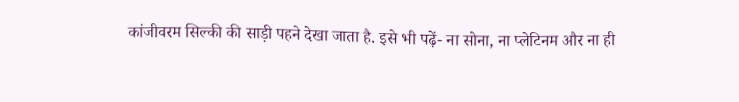कांजीवरम सिल्की की साड़ी पहने देखा जाता है. इसे भी पढ़ें- ना सोना, ना प्लेटिनम और ना ही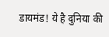डायमंड! ये है दुनिया की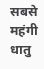सबसे महंगी धातु